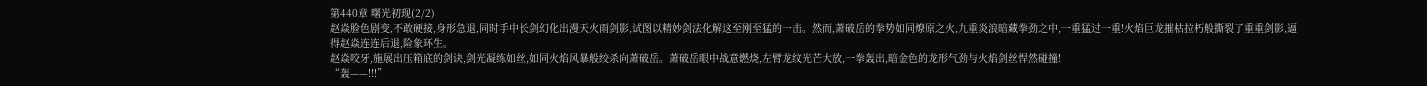第440章 曙光初现(2/2)
赵焱脸色剧变,不敢硬接,身形急退,同时手中长剑幻化出漫天火雨剑影,试图以精妙剑法化解这至刚至猛的一击。然而,萧破岳的拳势如同燎原之火,九重炎浪暗藏拳劲之中,一重猛过一重!火焰巨龙摧枯拉朽般撕裂了重重剑影,逼得赵焱连连后退,险象环生。
赵焱咬牙,施展出压箱底的剑诀,剑光凝练如丝,如同火焰风暴般绞杀向萧破岳。萧破岳眼中战意燃烧,左臂龙纹光芒大放,一拳轰出,暗金色的龙形气劲与火焰剑丝悍然碰撞!
“轰——!!!”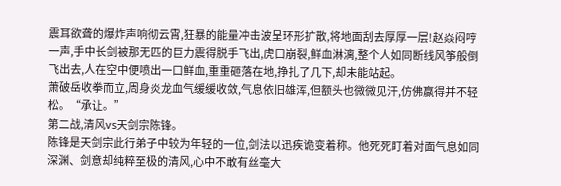震耳欲聋的爆炸声响彻云霄,狂暴的能量冲击波呈环形扩散,将地面刮去厚厚一层!赵焱闷哼一声,手中长剑被那无匹的巨力震得脱手飞出,虎口崩裂,鲜血淋漓,整个人如同断线风筝般倒飞出去,人在空中便喷出一口鲜血,重重砸落在地,挣扎了几下,却未能站起。
萧破岳收拳而立,周身炎龙血气缓缓收敛,气息依旧雄浑,但额头也微微见汗,仿佛赢得并不轻松。“承让。”
第二战,清风vs天剑宗陈锋。
陈锋是天剑宗此行弟子中较为年轻的一位,剑法以迅疾诡变着称。他死死盯着对面气息如同深渊、剑意却纯粹至极的清风,心中不敢有丝毫大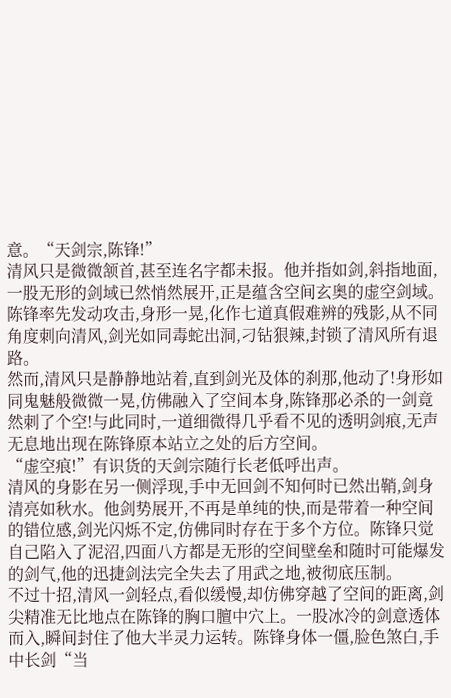意。“天剑宗,陈锋!”
清风只是微微颔首,甚至连名字都未报。他并指如剑,斜指地面,一股无形的剑域已然悄然展开,正是蕴含空间玄奥的虚空剑域。
陈锋率先发动攻击,身形一晃,化作七道真假难辨的残影,从不同角度刺向清风,剑光如同毒蛇出洞,刁钻狠辣,封锁了清风所有退路。
然而,清风只是静静地站着,直到剑光及体的刹那,他动了!身形如同鬼魅般微微一晃,仿佛融入了空间本身,陈锋那必杀的一剑竟然刺了个空!与此同时,一道细微得几乎看不见的透明剑痕,无声无息地出现在陈锋原本站立之处的后方空间。
“虚空痕!”有识货的天剑宗随行长老低呼出声。
清风的身影在另一侧浮现,手中无回剑不知何时已然出鞘,剑身清亮如秋水。他剑势展开,不再是单纯的快,而是带着一种空间的错位感,剑光闪烁不定,仿佛同时存在于多个方位。陈锋只觉自己陷入了泥沼,四面八方都是无形的空间壁垒和随时可能爆发的剑气,他的迅捷剑法完全失去了用武之地,被彻底压制。
不过十招,清风一剑轻点,看似缓慢,却仿佛穿越了空间的距离,剑尖精准无比地点在陈锋的胸口膻中穴上。一股冰冷的剑意透体而入,瞬间封住了他大半灵力运转。陈锋身体一僵,脸色煞白,手中长剑“当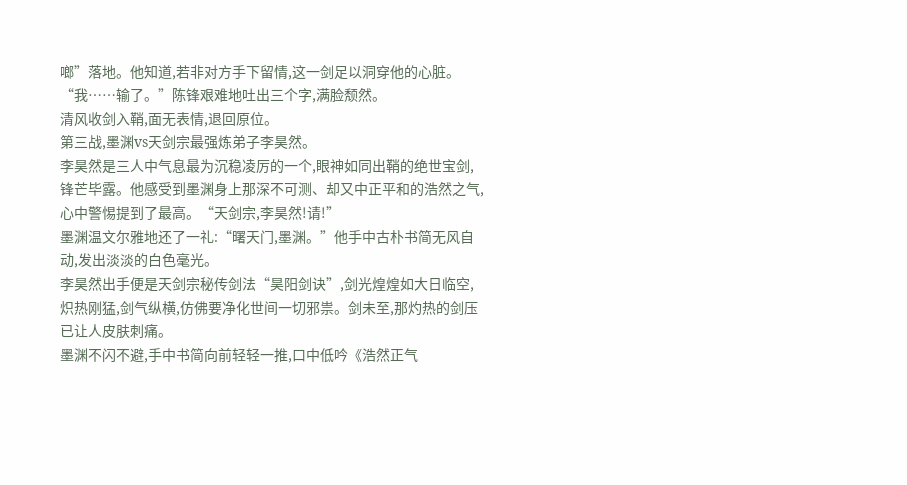啷”落地。他知道,若非对方手下留情,这一剑足以洞穿他的心脏。
“我……输了。”陈锋艰难地吐出三个字,满脸颓然。
清风收剑入鞘,面无表情,退回原位。
第三战,墨渊vs天剑宗最强炼弟子李昊然。
李昊然是三人中气息最为沉稳凌厉的一个,眼神如同出鞘的绝世宝剑,锋芒毕露。他感受到墨渊身上那深不可测、却又中正平和的浩然之气,心中警惕提到了最高。“天剑宗,李昊然!请!”
墨渊温文尔雅地还了一礼:“曙天门,墨渊。”他手中古朴书简无风自动,发出淡淡的白色毫光。
李昊然出手便是天剑宗秘传剑法“昊阳剑诀”,剑光煌煌如大日临空,炽热刚猛,剑气纵横,仿佛要净化世间一切邪祟。剑未至,那灼热的剑压已让人皮肤刺痛。
墨渊不闪不避,手中书简向前轻轻一推,口中低吟《浩然正气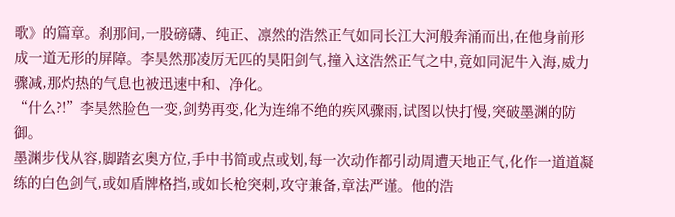歌》的篇章。刹那间,一股磅礴、纯正、凛然的浩然正气如同长江大河般奔涌而出,在他身前形成一道无形的屏障。李昊然那凌厉无匹的昊阳剑气,撞入这浩然正气之中,竟如同泥牛入海,威力骤减,那灼热的气息也被迅速中和、净化。
“什么?!”李昊然脸色一变,剑势再变,化为连绵不绝的疾风骤雨,试图以快打慢,突破墨渊的防御。
墨渊步伐从容,脚踏玄奥方位,手中书简或点或划,每一次动作都引动周遭天地正气,化作一道道凝练的白色剑气,或如盾牌格挡,或如长枪突刺,攻守兼备,章法严谨。他的浩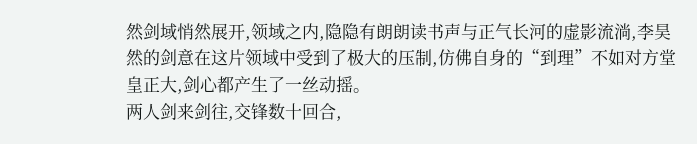然剑域悄然展开,领域之内,隐隐有朗朗读书声与正气长河的虚影流淌,李昊然的剑意在这片领域中受到了极大的压制,仿佛自身的“到理”不如对方堂皇正大,剑心都产生了一丝动摇。
两人剑来剑往,交锋数十回合,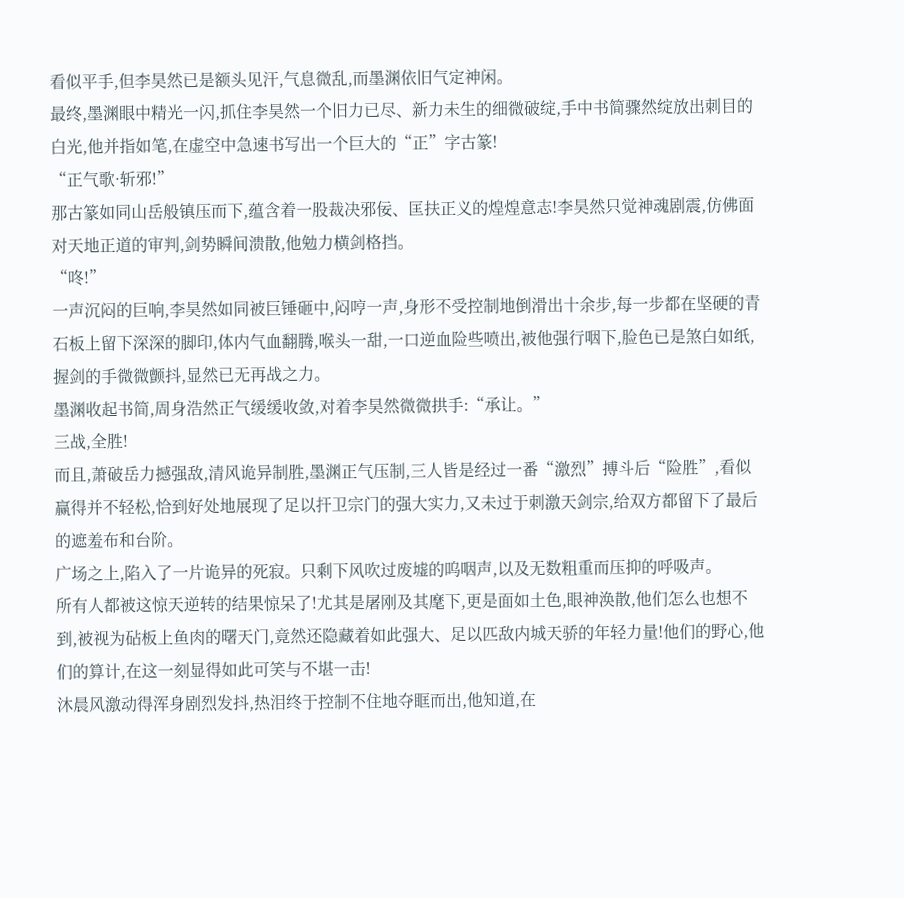看似平手,但李昊然已是额头见汗,气息微乱,而墨渊依旧气定神闲。
最终,墨渊眼中精光一闪,抓住李昊然一个旧力已尽、新力未生的细微破绽,手中书简骤然绽放出刺目的白光,他并指如笔,在虚空中急速书写出一个巨大的“正”字古篆!
“正气歌·斩邪!”
那古篆如同山岳般镇压而下,蕴含着一股裁决邪佞、匡扶正义的煌煌意志!李昊然只觉神魂剧震,仿佛面对天地正道的审判,剑势瞬间溃散,他勉力横剑格挡。
“咚!”
一声沉闷的巨响,李昊然如同被巨锤砸中,闷哼一声,身形不受控制地倒滑出十余步,每一步都在坚硬的青石板上留下深深的脚印,体内气血翻腾,喉头一甜,一口逆血险些喷出,被他强行咽下,脸色已是煞白如纸,握剑的手微微颤抖,显然已无再战之力。
墨渊收起书简,周身浩然正气缓缓收敛,对着李昊然微微拱手:“承让。”
三战,全胜!
而且,萧破岳力撼强敌,清风诡异制胜,墨渊正气压制,三人皆是经过一番“激烈”搏斗后“险胜”,看似赢得并不轻松,恰到好处地展现了足以扞卫宗门的强大实力,又未过于刺激天剑宗,给双方都留下了最后的遮羞布和台阶。
广场之上,陷入了一片诡异的死寂。只剩下风吹过废墟的呜咽声,以及无数粗重而压抑的呼吸声。
所有人都被这惊天逆转的结果惊呆了!尤其是屠刚及其麾下,更是面如土色,眼神涣散,他们怎么也想不到,被视为砧板上鱼肉的曙天门,竟然还隐藏着如此强大、足以匹敌内城天骄的年轻力量!他们的野心,他们的算计,在这一刻显得如此可笑与不堪一击!
沐晨风激动得浑身剧烈发抖,热泪终于控制不住地夺眶而出,他知道,在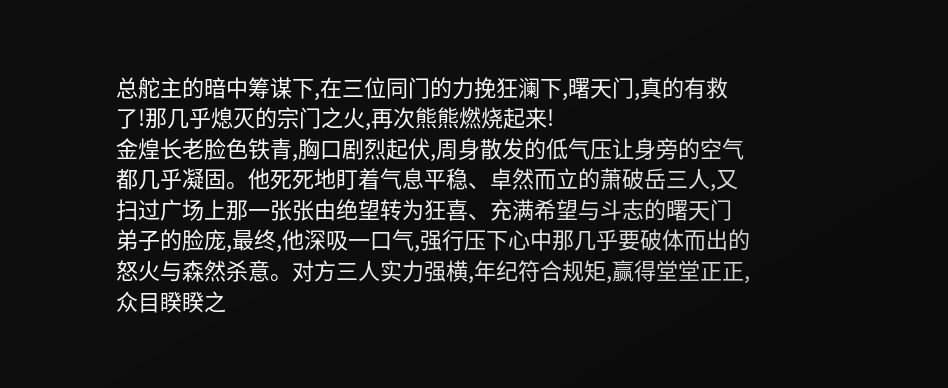总舵主的暗中筹谋下,在三位同门的力挽狂澜下,曙天门,真的有救了!那几乎熄灭的宗门之火,再次熊熊燃烧起来!
金煌长老脸色铁青,胸口剧烈起伏,周身散发的低气压让身旁的空气都几乎凝固。他死死地盯着气息平稳、卓然而立的萧破岳三人,又扫过广场上那一张张由绝望转为狂喜、充满希望与斗志的曙天门弟子的脸庞,最终,他深吸一口气,强行压下心中那几乎要破体而出的怒火与森然杀意。对方三人实力强横,年纪符合规矩,赢得堂堂正正,众目睽睽之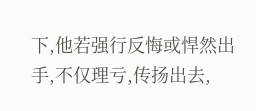下,他若强行反悔或悍然出手,不仅理亏,传扬出去,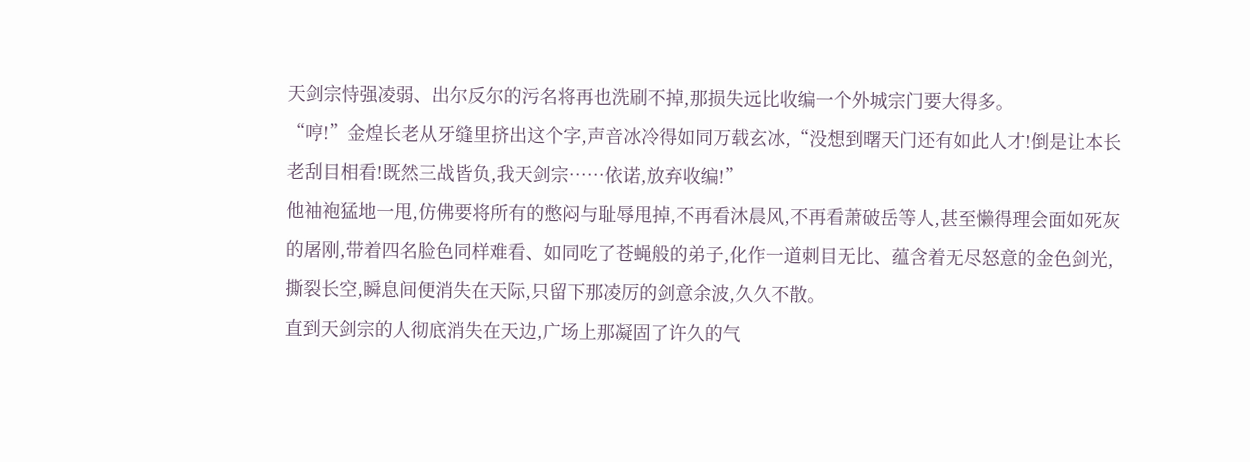天剑宗恃强凌弱、出尔反尔的污名将再也洗刷不掉,那损失远比收编一个外城宗门要大得多。
“哼!”金煌长老从牙缝里挤出这个字,声音冰冷得如同万载玄冰,“没想到曙天门还有如此人才!倒是让本长老刮目相看!既然三战皆负,我天剑宗……依诺,放弃收编!”
他袖袍猛地一甩,仿佛要将所有的憋闷与耻辱甩掉,不再看沐晨风,不再看萧破岳等人,甚至懒得理会面如死灰的屠刚,带着四名脸色同样难看、如同吃了苍蝇般的弟子,化作一道刺目无比、蕴含着无尽怒意的金色剑光,撕裂长空,瞬息间便消失在天际,只留下那凌厉的剑意余波,久久不散。
直到天剑宗的人彻底消失在天边,广场上那凝固了许久的气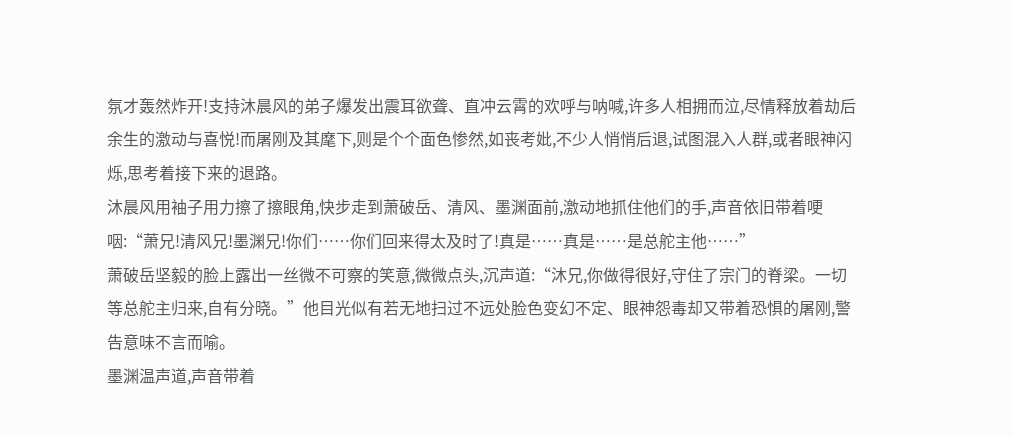氛才轰然炸开!支持沐晨风的弟子爆发出震耳欲聋、直冲云霄的欢呼与呐喊,许多人相拥而泣,尽情释放着劫后余生的激动与喜悦!而屠刚及其麾下,则是个个面色惨然,如丧考妣,不少人悄悄后退,试图混入人群,或者眼神闪烁,思考着接下来的退路。
沐晨风用袖子用力擦了擦眼角,快步走到萧破岳、清风、墨渊面前,激动地抓住他们的手,声音依旧带着哽咽:“萧兄!清风兄!墨渊兄!你们……你们回来得太及时了!真是……真是……是总舵主他……”
萧破岳坚毅的脸上露出一丝微不可察的笑意,微微点头,沉声道:“沐兄,你做得很好,守住了宗门的脊梁。一切等总舵主归来,自有分晓。”他目光似有若无地扫过不远处脸色变幻不定、眼神怨毒却又带着恐惧的屠刚,警告意味不言而喻。
墨渊温声道,声音带着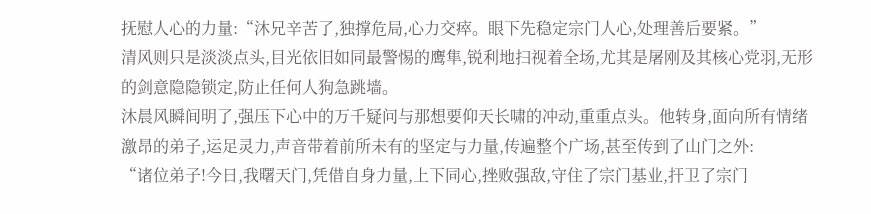抚慰人心的力量:“沐兄辛苦了,独撑危局,心力交瘁。眼下先稳定宗门人心,处理善后要紧。”
清风则只是淡淡点头,目光依旧如同最警惕的鹰隼,锐利地扫视着全场,尤其是屠刚及其核心党羽,无形的剑意隐隐锁定,防止任何人狗急跳墙。
沐晨风瞬间明了,强压下心中的万千疑问与那想要仰天长啸的冲动,重重点头。他转身,面向所有情绪激昂的弟子,运足灵力,声音带着前所未有的坚定与力量,传遍整个广场,甚至传到了山门之外:
“诸位弟子!今日,我曙天门,凭借自身力量,上下同心,挫败强敌,守住了宗门基业,扞卫了宗门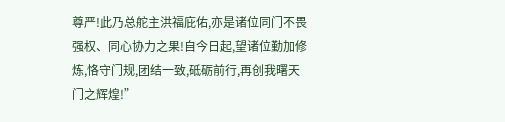尊严!此乃总舵主洪福庇佑,亦是诸位同门不畏强权、同心协力之果!自今日起,望诸位勤加修炼,恪守门规,团结一致,砥砺前行,再创我曙天门之辉煌!”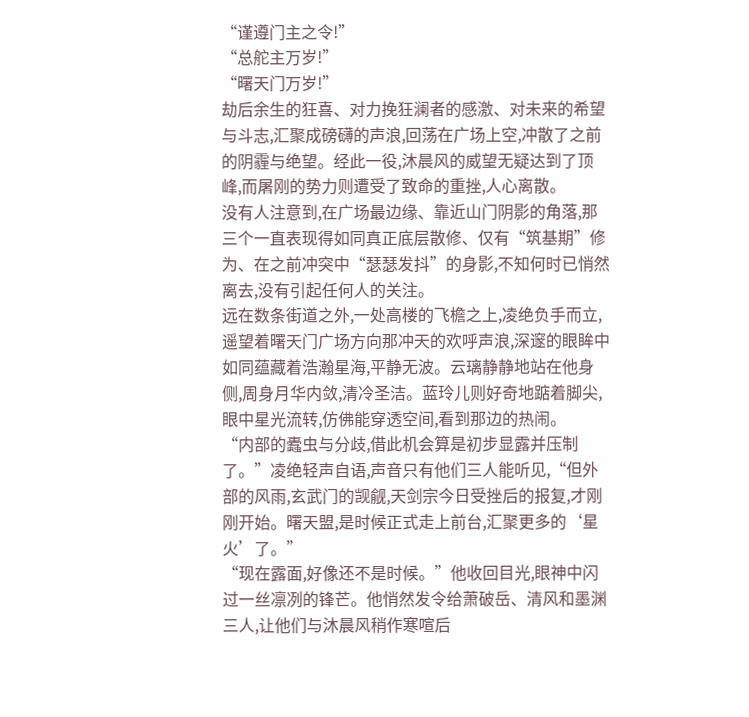“谨遵门主之令!”
“总舵主万岁!”
“曙天门万岁!”
劫后余生的狂喜、对力挽狂澜者的感激、对未来的希望与斗志,汇聚成磅礴的声浪,回荡在广场上空,冲散了之前的阴霾与绝望。经此一役,沐晨风的威望无疑达到了顶峰,而屠刚的势力则遭受了致命的重挫,人心离散。
没有人注意到,在广场最边缘、靠近山门阴影的角落,那三个一直表现得如同真正底层散修、仅有“筑基期”修为、在之前冲突中“瑟瑟发抖”的身影,不知何时已悄然离去,没有引起任何人的关注。
远在数条街道之外,一处高楼的飞檐之上,凌绝负手而立,遥望着曙天门广场方向那冲天的欢呼声浪,深邃的眼眸中如同蕴藏着浩瀚星海,平静无波。云璃静静地站在他身侧,周身月华内敛,清冷圣洁。蓝玲儿则好奇地踮着脚尖,眼中星光流转,仿佛能穿透空间,看到那边的热闹。
“内部的蠹虫与分歧,借此机会算是初步显露并压制了。”凌绝轻声自语,声音只有他们三人能听见,“但外部的风雨,玄武门的觊觎,天剑宗今日受挫后的报复,才刚刚开始。曙天盟,是时候正式走上前台,汇聚更多的‘星火’了。”
“现在露面,好像还不是时候。”他收回目光,眼神中闪过一丝凛冽的锋芒。他悄然发令给萧破岳、清风和墨渊三人,让他们与沐晨风稍作寒喧后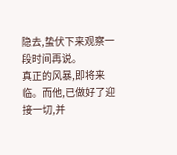隐去,蛰伏下来观察一段时间再说。
真正的风暴,即将来临。而他,已做好了迎接一切,并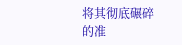将其彻底碾碎的准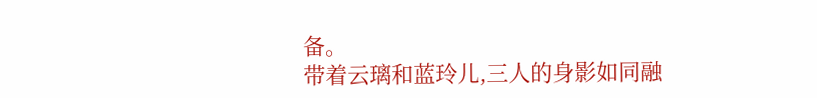备。
带着云璃和蓝玲儿,三人的身影如同融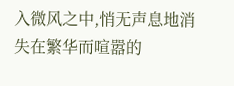入微风之中,悄无声息地消失在繁华而喧嚣的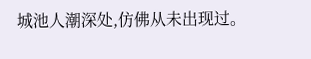城池人潮深处,仿佛从未出现过。